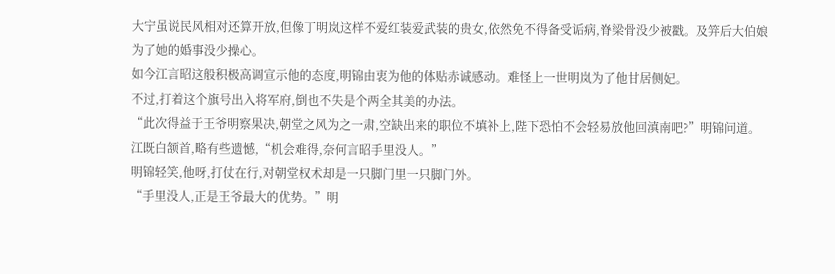大宁虽说民风相对还算开放,但像丁明岚这样不爱红装爱武装的贵女,依然免不得备受诟病,脊梁骨没少被戳。及笄后大伯娘为了她的婚事没少操心。
如今江言昭这般积极高调宣示他的态度,明锦由衷为他的体贴赤诚感动。难怪上一世明岚为了他甘居侧妃。
不过,打着这个旗号出入将军府,倒也不失是个两全其美的办法。
“此次得益于王爷明察果决,朝堂之风为之一肃,空缺出来的职位不填补上,陛下恐怕不会轻易放他回滇南吧?”明锦问道。
江既白颔首,略有些遗憾,“机会难得,奈何言昭手里没人。”
明锦轻笑,他呀,打仗在行,对朝堂权术却是一只脚门里一只脚门外。
“手里没人,正是王爷最大的优势。”明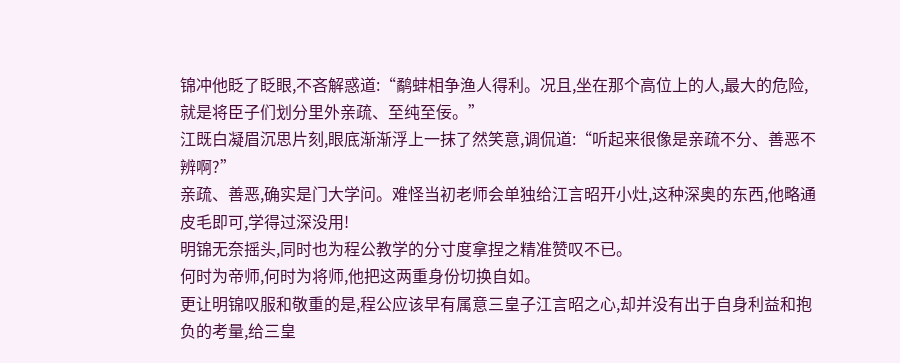锦冲他眨了眨眼,不吝解惑道:“鹬蚌相争渔人得利。况且,坐在那个高位上的人,最大的危险,就是将臣子们划分里外亲疏、至纯至佞。”
江既白凝眉沉思片刻,眼底渐渐浮上一抹了然笑意,调侃道:“听起来很像是亲疏不分、善恶不辨啊?”
亲疏、善恶,确实是门大学问。难怪当初老师会单独给江言昭开小灶,这种深奥的东西,他略通皮毛即可,学得过深没用!
明锦无奈摇头,同时也为程公教学的分寸度拿捏之精准赞叹不已。
何时为帝师,何时为将师,他把这两重身份切换自如。
更让明锦叹服和敬重的是,程公应该早有属意三皇子江言昭之心,却并没有出于自身利益和抱负的考量,给三皇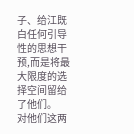子、给江既白任何引导性的思想干预,而是将最大限度的选择空间留给了他们。
对他们这两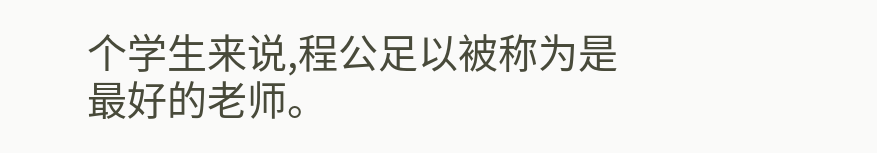个学生来说,程公足以被称为是最好的老师。